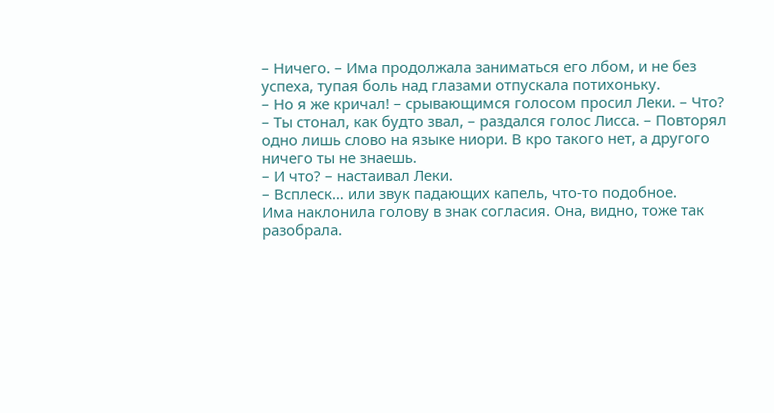– Ничего. – Има продолжала заниматься его лбом, и не без успеха, тупая боль над глазами отпускала потихоньку.
– Но я же кричал! – срывающимся голосом просил Леки. – Что?
– Ты стонал, как будто звал, – раздался голос Лисса. – Повторял одно лишь слово на языке ниори. В кро такого нет, а другого ничего ты не знаешь.
– И что? – настаивал Леки.
– Всплеск… или звук падающих капель, что-то подобное.
Има наклонила голову в знак согласия. Она, видно, тоже так разобрала.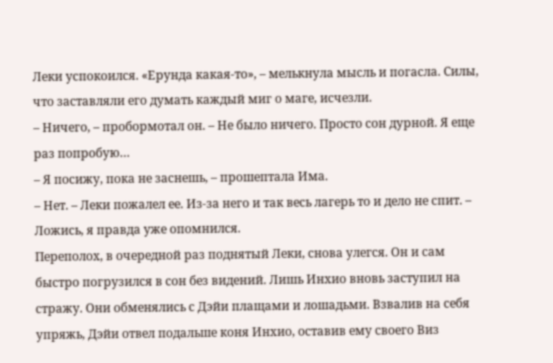Леки успокоился. «Ерунда какая-то», – мелькнула мысль и погасла. Силы, что заставляли его думать каждый миг о маге, исчезли.
– Ничего, – пробормотал он. – Не было ничего. Просто сон дурной. Я еще раз попробую…
– Я посижу, пока не заснешь, – прошептала Има.
– Нет. – Леки пожалел ее. Из-за него и так весь лагерь то и дело не спит. – Ложись, я правда уже опомнился.
Переполох, в очередной раз поднятый Леки, снова улегся. Он и сам быстро погрузился в сон без видений. Лишь Инхио вновь заступил на стражу. Они обменялись с Дэйи плащами и лошадьми. Взвалив на себя упряжь, Дэйи отвел подальше коня Инхио, оставив ему своего Виз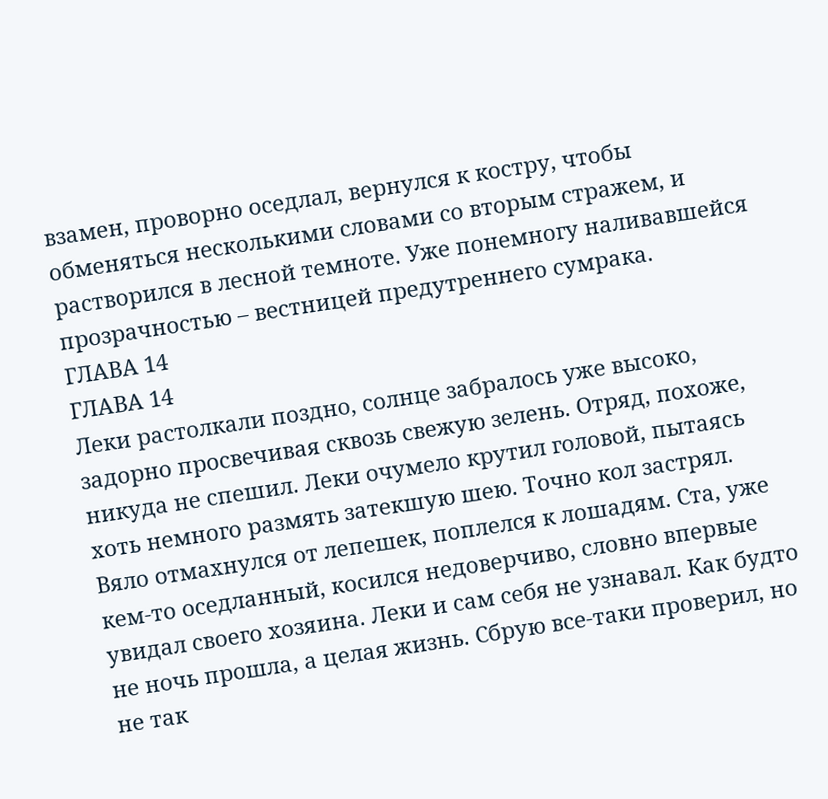взамен, проворно оседлал, вернулся к костру, чтобы обменяться несколькими словами со вторым стражем, и растворился в лесной темноте. Уже понемногу наливавшейся прозрачностью – вестницей предутреннего сумрака.
ГЛАВА 14
ГЛАВА 14
Леки растолкали поздно, солнце забралось уже высоко, задорно просвечивая сквозь свежую зелень. Отряд, похоже, никуда не спешил. Леки очумело крутил головой, пытаясь хоть немного размять затекшую шею. Точно кол застрял. Вяло отмахнулся от лепешек, поплелся к лошадям. Ста, уже кем-то оседланный, косился недоверчиво, словно впервые увидал своего хозяина. Леки и сам себя не узнавал. Как будто не ночь прошла, а целая жизнь. Сбрую все-таки проверил, но не так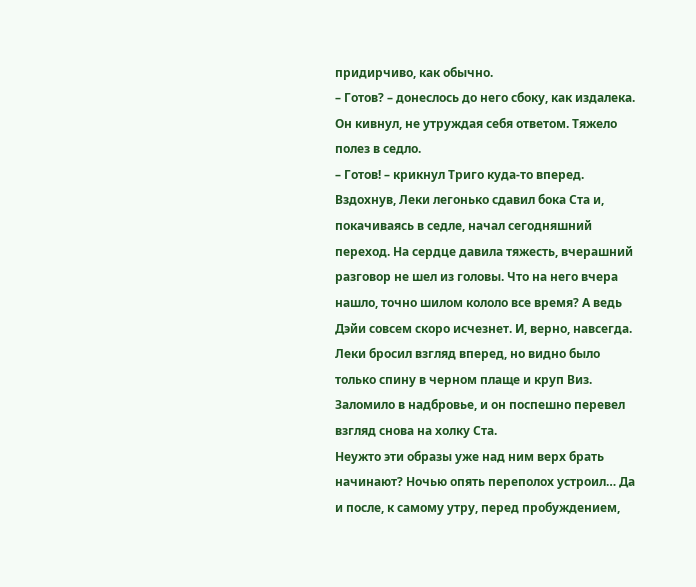придирчиво, как обычно.
– Готов? – донеслось до него сбоку, как издалека.
Он кивнул, не утруждая себя ответом. Тяжело полез в седло.
– Готов! – крикнул Триго куда-то вперед.
Вздохнув, Леки легонько сдавил бока Ста и, покачиваясь в седле, начал сегодняшний переход. На сердце давила тяжесть, вчерашний разговор не шел из головы. Что на него вчера нашло, точно шилом кололо все время? А ведь Дэйи совсем скоро исчезнет. И, верно, навсегда. Леки бросил взгляд вперед, но видно было только спину в черном плаще и круп Виз. Заломило в надбровье, и он поспешно перевел взгляд снова на холку Ста.
Неужто эти образы уже над ним верх брать начинают? Ночью опять переполох устроил… Да и после, к самому утру, перед пробуждением,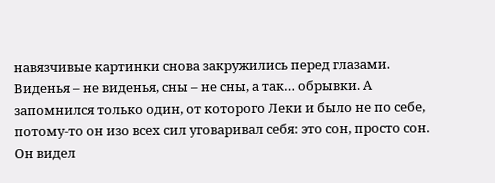навязчивые картинки снова закружились перед глазами. Виденья – не виденья, сны – не сны, а так… обрывки. А запомнился только один, от которого Леки и было не по себе, потому-то он изо всех сил уговаривал себя: это сон, просто сон. Он видел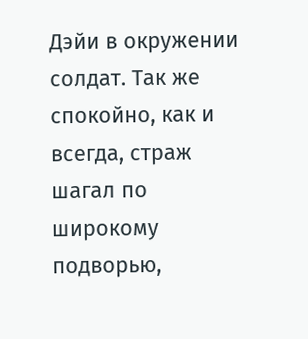Дэйи в окружении солдат. Так же спокойно, как и всегда, страж шагал по широкому подворью,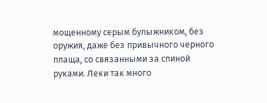мощенному серым булыжником, без оружия, даже без привычного черного плаща, со связанными за спиной руками. Леки так много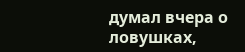думал вчера о ловушках,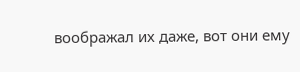воображал их даже, вот они ему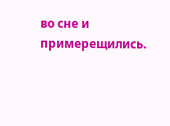во сне и примерещились.